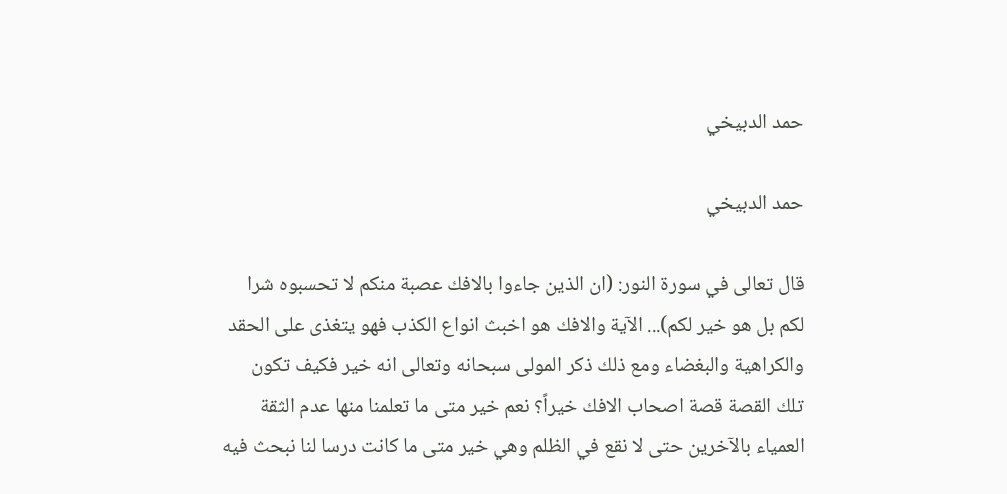حمد الدبيخي

حمد الدبيخي

قال تعالى في سورة النور: (ان الذين جاءوا بالافك عصبة منكم لا تحسبوه شرا لكم بل هو خير لكم)... الآية والافك هو اخبث انواع الكذب فهو يتغذى على الحقد والكراهية والبغضاء ومع ذلك ذكر المولى سبحانه وتعالى انه خير فكيف تكون تلك القصة قصة اصحاب الافك خيراً؟ نعم خير متى ما تعلمنا منها عدم الثقة العمياء بالآخرين حتى لا نقع في الظلم وهي خير متى ما كانت درسا لنا نبحث فيه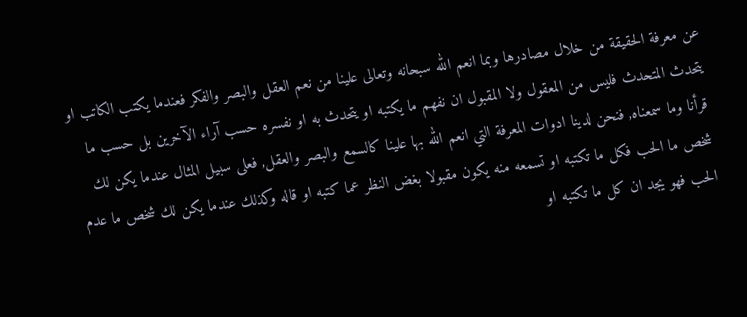عن معرفة الحقيقة من خلال مصادرها وبما انعم الله سبحانه وتعالى علينا من نعم العقل والبصر والفكر فعندما يكتب الكاتب او يتحدث المتحدث فليس من المعقول ولا المقبول ان نفهم ما يكتبه او يتحدث به او نفسره حسب آراء الآخرين بل حسب ما قرأنا وما سمعناه, فنحن لدينا ادوات المعرفة التي انعم الله بها علينا كالسمع والبصر والعقل, فعلى سبيل المثال عندما يكن لك شخص ما الحب فكل ما تكتبه او تسمعه منه يكون مقبولا بغض النظر عما كتبه او قاله وكذلك عندما يكن لك شخص ما عدم الحب فهو يجد ان كل ما تكتبه او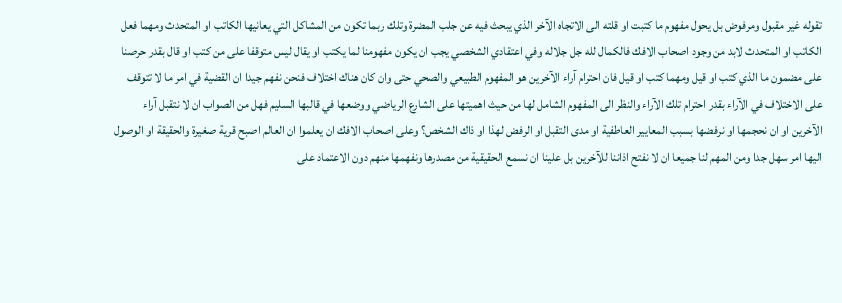تقوله غير مقبول ومرفوض بل يحول مفهوم ما كتبت او قلته الى الاتجاه الآخر الذي يبحث فيه عن جلب المضرة وتلك ربما تكون من المشاكل التي يعانيها الكاتب او المتحدث ومهما فعل الكاتب او المتحدث لابد من وجود اصحاب الافك فالكمال لله جل جلاله وفي اعتقادي الشخصي يجب ان يكون مفهومنا لما يكتب او يقال ليس متوقفا على من كتب او قال بقدر حرصنا على مضمون ما الذي كتب او قيل ومهما كتب او قيل فان احترام آراء الآخرين هو المفهوم الطبيعي والصحي حتى وان كان هناك اختلاف فنحن نفهم جيدا ان القضية في امر ما لا تتوقف على الاختلاف في الآراء بقدر احترام تلك الآراء والنظر الى المفهوم الشامل لها من حيث اهميتها على الشارع الرياضي ووضعها في قالبها السليم فهل من الصواب ان لا نتقبل آراء الآخرين او ان نحجمها او نرفضها بسبب المعايير العاطفية او مدى التقبل او الرفض لهذا او ذاك الشخص؟ وعلى اصحاب الافك ان يعلموا ان العالم اصبح قرية صغيرة والحقيقة او الوصول اليها امر سهل جدا ومن المهم لنا جميعا ان لا نفتح اذاننا للآخرين بل علينا ان نسمع الحقيقية من مصدرها ونفهمها منهم دون الاعتماد على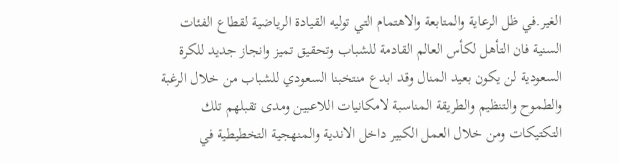الغير.في ظل الرعاية والمتابعة والاهتمام التي توليه القيادة الرياضية لقطاع الفئات السنية فان التأهل لكأس العالم القادمة للشباب وتحقيق تميز وانجاز جديد للكرة السعودية لن يكون بعيد المنال وقد ابدع منتخبنا السعودي للشباب من خلال الرغبة والطموح والتنظيم والطريقة المناسبة لامكانيات اللاعبين ومدى تقبلهم تلك التكتيكات ومن خلال العمل الكبير داخل الاندية والمنهجية التخطيطية في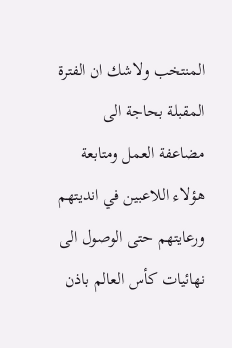المنتخب ولاشك ان الفترة المقبلة بحاجة الى مضاعفة العمل ومتابعة هؤلاء اللاعبين في انديتهم ورعايتهم حتى الوصول الى نهائيات كأس العالم باذن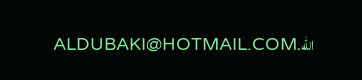الله.ALDUBAKI@HOTMAIL.COM